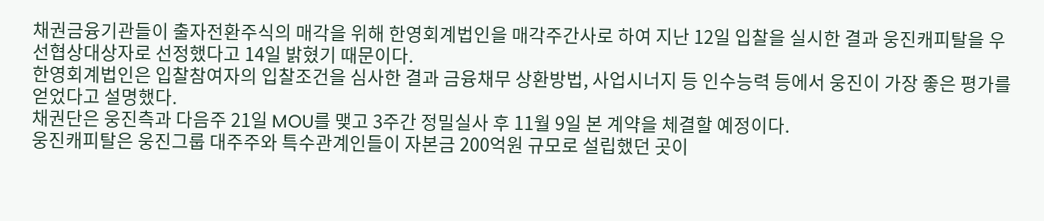채권금융기관들이 출자전환주식의 매각을 위해 한영회계법인을 매각주간사로 하여 지난 12일 입찰을 실시한 결과 웅진캐피탈을 우선협상대상자로 선정했다고 14일 밝혔기 때문이다.
한영회계법인은 입찰참여자의 입찰조건을 심사한 결과 금융채무 상환방법, 사업시너지 등 인수능력 등에서 웅진이 가장 좋은 평가를 얻었다고 설명했다.
채권단은 웅진측과 다음주 21일 MOU를 맺고 3주간 정밀실사 후 11월 9일 본 계약을 체결할 예정이다.
웅진캐피탈은 웅진그룹 대주주와 특수관계인들이 자본금 200억원 규모로 설립했던 곳이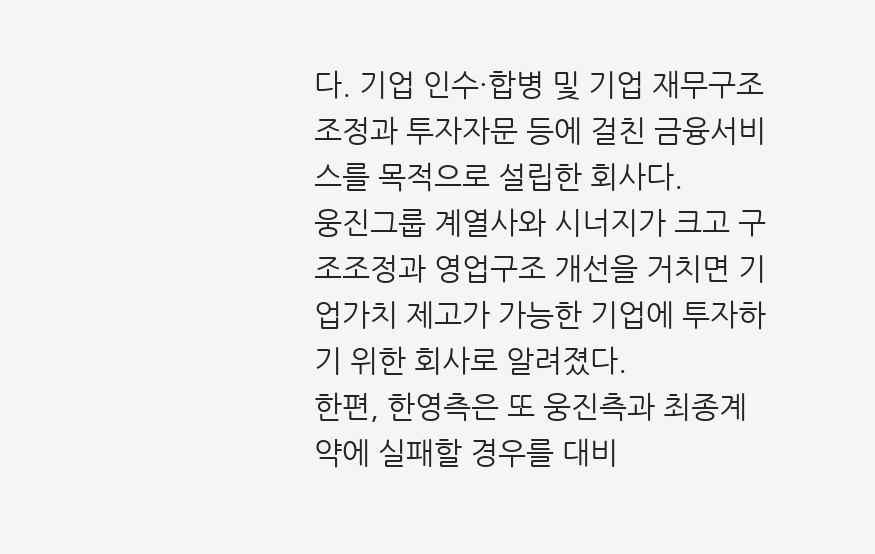다. 기업 인수·합병 및 기업 재무구조조정과 투자자문 등에 걸친 금융서비스를 목적으로 설립한 회사다.
웅진그룹 계열사와 시너지가 크고 구조조정과 영업구조 개선을 거치면 기업가치 제고가 가능한 기업에 투자하기 위한 회사로 알려졌다.
한편, 한영측은 또 웅진측과 최종계약에 실패할 경우를 대비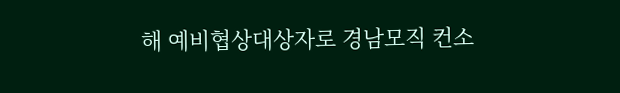해 예비협상대상자로 경남모직 컨소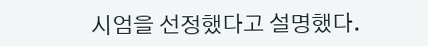시엄을 선정했다고 설명했다.